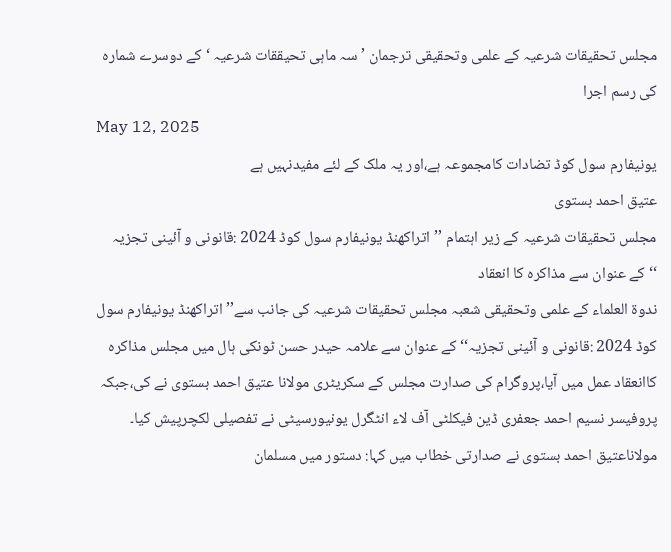مجلس تحقیقات شرعیہ کے علمی وتحقیقی ترجمان ’سہ ماہی تحیققات شرعیہ ‘ کے دوسرے شمارہ کی رسم اجرا
May 12, 2025
یونیفارم سول کوڈ تضادات کامجموعہ ہے،اور یہ ملک کے لئے مفیدنہیں ہے
عتیق احمد بستوی
مجلس تحقیقات شرعیہ کے زیر اہتمام ’’اتراکھنڈ یونیفارم سول کوڈ 2024 :قانونی و آئینی تجزیہ ‘‘کے عنوان سے مذاکرہ کا انعقاد
ندوۃ العلماء کے علمی وتحقیقی شعبہ مجلس تحقیقات شرعیہ کی جانب سے’’ اتراکھنڈ یونیفارم سول کوڈ 2024 :قانونی و آئینی تجزیہ‘‘ کے عنوان سے علامہ حیدر حسن ٹونکی ہال میں مجلس مذاکرہ کاانعقاد عمل میں آیا،پروگرام کی صدارت مجلس کے سکریٹری مولانا عتیق احمد بستوی نے کی،جبکہ پروفیسر نسیم احمد جعفری ڈین فیکلٹی آف لاء انٹگرل یونیورسیٹی نے تفصیلی لکچرپیش کیا۔
مولاناعتیق احمد بستوی نے صدارتی خطاب میں کہا: دستور میں مسلمان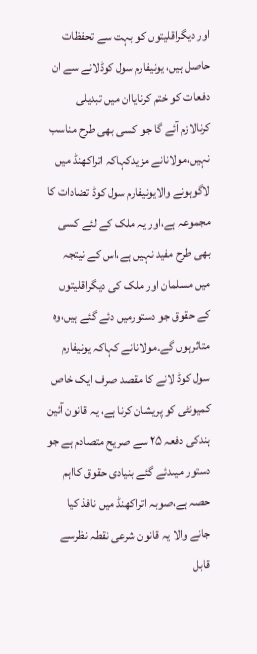اور دیگراقلیتوں کو بہت سے تحفظات حاصل ہیں، یونیفارم سول کوڈلانے سے ان دفعات کو ختم کرنایاان میں تبدیلی کرنالازم آئے گا جو کسی بھی طرح مناسب نہیں،مولانانے مزیدکہاکہ اتراکھنڈ میں لاگوہونے والایونیفارم سول کوڈ تضادات کا مجموعہ ہے،اور یہ ملک کے لئے کسی بھی طرح مفید نہیں ہے،اس کے نیتجہ میں مسلمان اور ملک کی دیگراقلیتوں کے حقوق جو دستورمیں دئے گئے ہیں،وہ متاثرہوں گے۔مولانانے کہاکہ یونیفارم سول کوڈ لانے کا مقصد صرف ایک خاص کمیونٹی کو پریشان کرنا ہے، یہ قانون آئین ہندکی دفعہ ۲۵ سے صریح متصادم ہے جو دستور میںدئے گئے بنیادی حقوق کااہم حصہ ہے،صوبہ اتراکھنڈ میں نافذ کیا جانے والا یہ قانون شرعی نقطہ نظرسے قابل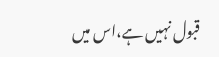قبول نہیں ہے،اس میں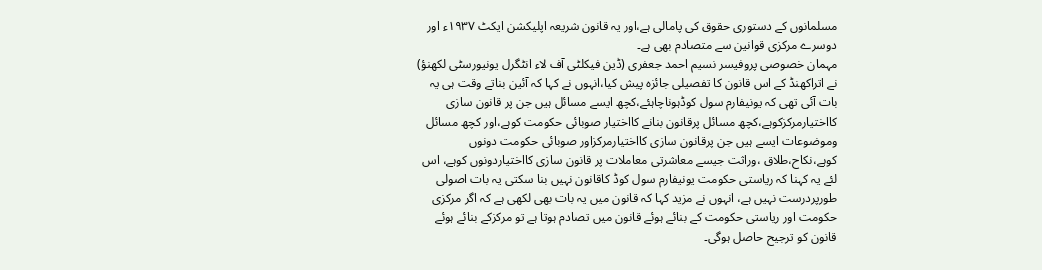مسلمانوں کے دستوری حقوق کی پامالی ہے،اور یہ قانون شریعہ اپلیکشن ایکٹ ۱۹۳۷ء اور دوسرے مرکزی قوانین سے متصادم بھی ہے۔
مہمان خصوصی پروفیسر نسیم احمد جعفری (ڈین فیکلٹی آف لاء انٹگرل یونیورسٹی لکھنؤ) نے اتراکھنڈ کے اس قانون کا تفصیلی جائزہ پیش کیا،انہوں نے کہا کہ آئین بناتے وقت ہی یہ بات آئی تھی کہ یونیفارم سول کوڈہوناچاہئے،کچھ ایسے مسائل ہیں جن پر قانون سازی کااختیارمرکزکوہے،کچھ مسائل پرقانون بنانے کااختیار صوبائی حکومت کوہے،اور کچھ مسائل وموضوعات ایسے ہیں جن پرقانون سازی کااختیارمرکزاور صوبائی حکومت دونوں کوہے،نکاح،طلاق ،وراثت جیسے معاشرتی معاملات پر قانون سازی کااختیاردونوں کوہے، اس لئے یہ کہنا کہ ریاستی حکومت یونیفارم سول کوڈ کاقانون نہیں بنا سکتی یہ بات اصولی طورپردرست نہیں ہے، انہوں نے مزید کہا کہ قانون میں یہ بات بھی لکھی ہے کہ اگر مرکزی حکومت اور ریاستی حکومت کے بنائے ہوئے قانون میں تصادم ہوتا ہے تو مرکزکے بنائے ہوئے قانون کو ترجیح حاصل ہوگی۔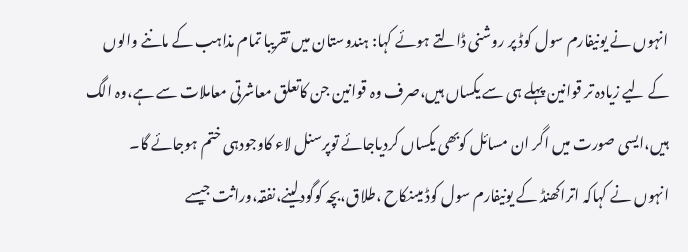انہوں نے یونیفارم سول کوڈ پر روشنی ڈالتے ہوئے کہا: ہندوستان میں تقریبا تمام مذاہب کے ماننے والوں کے لیے زیادہ تر قوانین پہلے ہی سے یکساں ہیں،صرف وہ قوانین جن کاتعلق معاشرتی معاملات سے ہے،وہ الگ ہیں،ایسی صورت میں اگر ان مسائل کوبھی یکساں کردیاجائے توپرسنل لاء کاوجودہی ختم ہوجائے گا۔
انہوں نے کہاکہ اتراکھنڈ کے یونیفارم سول کوڈ میںنکاح ،طلاق،بچہ کوگودلینے،نفقہ،وراثت جیسے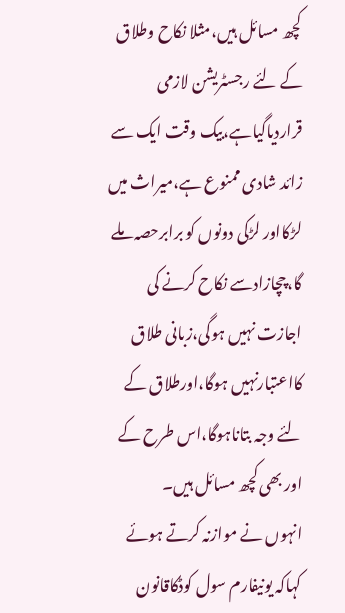کچھ مسائل ہیں،مثلا نکاح وطلاق کے لئے رجسٹریشن لازمی قراردیاگیاہے،بیک وقت ایک سے زائد شادی ممنوع ہے،میراث میں لڑکااور لڑکی دونوں کو برابرحصہ ملے گا،چچازادسے نکاح کرنے کی اجازت نہیں ہوگی،زبانی طلاق کااعتبارنہیں ہوگا،اورطلاق کے لئے وجہ بتاناہوگا،اس طرح کے اور بھی کچھ مسائل ہیں۔
انہوں نے موازنہ کرتے ہوئے کہاکہ یونیفارم سول کوڈکاقانون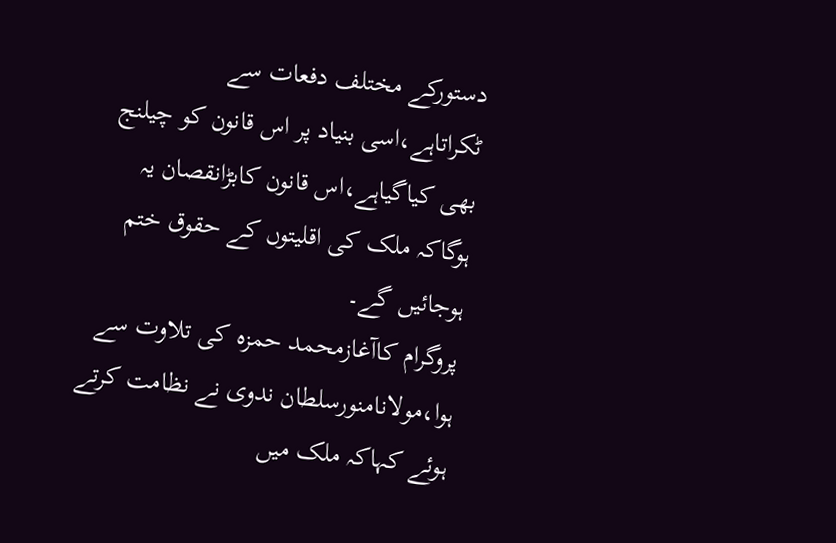دستورکے مختلف دفعات سے ٹکراتاہے،اسی بنیاد پر اس قانون کو چیلنج بھی کیاگیاہے،اس قانون کابڑانقصان یہ ہوگاکہ ملک کی اقلیتوں کے حقوق ختم ہوجائیں گے۔
پروگرام کاآغازمحمد حمزہ کی تلاوت سے ہوا،مولانامنورسلطان ندوی نے نظامت کرتے ہوئے کہاکہ ملک میں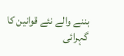بننے والے نئے قوانین کا گہرائی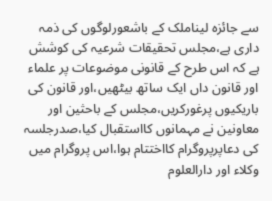سے جائزہ لیناملک کے باشعورلوگوں کی ذمہ داری ہے،مجلس تحقیقات شرعیہ کی کوشش ہے کہ اس طرح کے قانونی موضوعات پر علماء اور قانون داں ایک ساتھ بیٹھیں،اور قانون کی باریکیوں پرغورکریں،مجلس کے باحثین اور معاونین نے مہمانوں کااستقبال کیا،صدرجلسہ کی دعاپرپروگرام کااختتام ہوا،اس پروگرام میں وکلاء اور دارالعلوم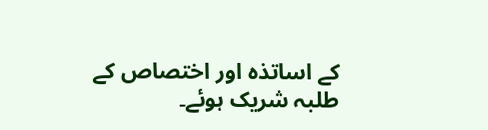کے اساتذہ اور اختصاص کے طلبہ شریک ہوئے۔